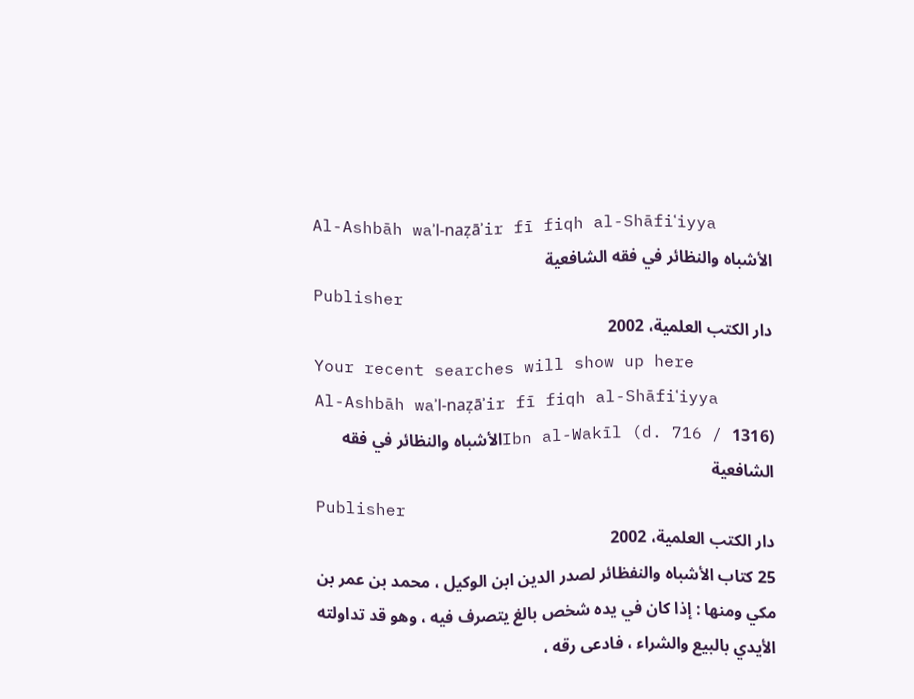Al-Ashbāh waʾl-naẓāʾir fī fiqh al-Shāfiʿiyya
الأشباه والنظائر في فقه الشافعية
Publisher
دار الكتب العلمية، 2002
Your recent searches will show up here
Al-Ashbāh waʾl-naẓāʾir fī fiqh al-Shāfiʿiyya
Ibn al-Wakīl (d. 716 / 1316)الأشباه والنظائر في فقه الشافعية
Publisher
دار الكتب العلمية، 2002
25 كتاب الأشباه والنفظائر لصدر الدين ابن الوكيل ، محمد بن عمر بن مكي ومنها : إذا كان في يده شخص بالغ يتصرف فيه ، وهو قد تداولته الأيدي بالبيع والشراء ، فادعى رقه ،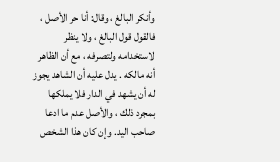وأنكر البالغ ، وقال: أنا حر الأصل ، فالقول قول البالغ ، ولا ينظر لاستخدامه ولتصرفه ، مع أن الظاهر أنه مالكه . يدل عليه أن الشاهد يجوز له أن يشهد في الدار فلا يملكها بمجرد ذلك ، والأصل عدم ما ادعا صاحب اليد. وإن كان هذا الشخص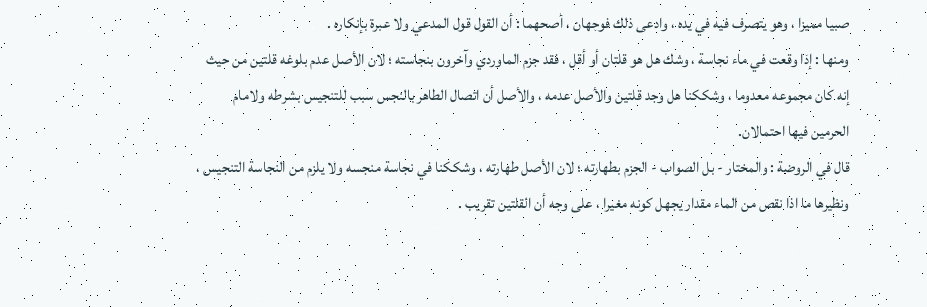صبيا مميزا ، وهو يتصرف فيه في يده ، وادعى ذلك فوجهان ، أصحهما : أن القول قول المدعي ولا عبرة بإنكاره .
ومنها : إذا وقعت في ماء نجاسة ، وشك هل هو قلتان أو أقل ، فقد جزم الماوردي وآخرون بنجاسته ؛ لان الأصل عدم بلوغه قلتين من حيث إنه كان مجموعه معدوما ، وشككنا هل وجد قلتين والأصل عدمه ، والأصل أن اتصال الطاهر بالنجس سبب للتنجيس بشرطه ولامام الحرمين فيها احتمالان.
قال في الروضة : والمختار - بل الصواب - الجزم بطهارته ؛ لان الأصل طهارته ، وشككنا في نجاسة منجسه ولا يلزم من النجاسة التنجيس ، ونظيرها ما اذا نقص من الماء مقدار يجهل كونه مغيرا ، على وجه أن القلتين تقريب .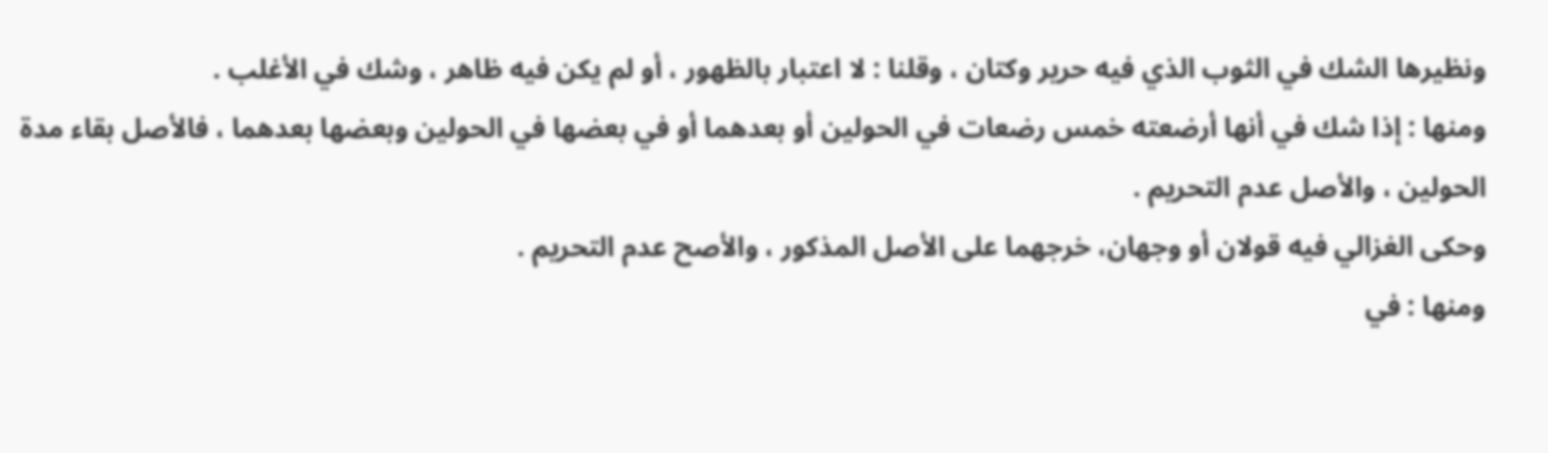ونظيرها الشك في الثوب الذي فيه حرير وكتان ، وقلنا : لا اعتبار بالظهور ، أو لم يكن فيه ظاهر ، وشك في الأغلب .
ومنها : إذا شك في أنها أرضعته خمس رضعات في الحولين أو بعدهما أو في بعضها في الحولين وبعضها بعدهما ، فالأصل بقاء مدة الحولين ، والأصل عدم التحريم .
وحكى الغزالي فيه قولان أو وجهان، خرجهما على الأصل المذكور ، والأصح عدم التحريم .
ومنها : في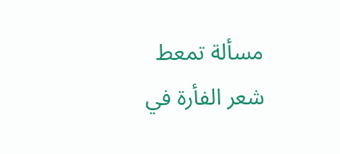مسألة تمعط شعر الفأرة في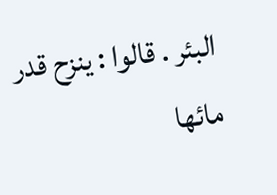البئر . قالوا : ينزح قدر مائها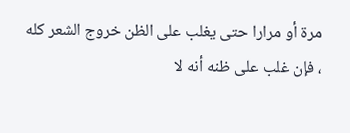مرة أو مرارا حتى يغلب على الظن خروج الشعر كله ، فإن غلب على ظنه أنه لا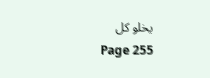يخلو كل
Page 255